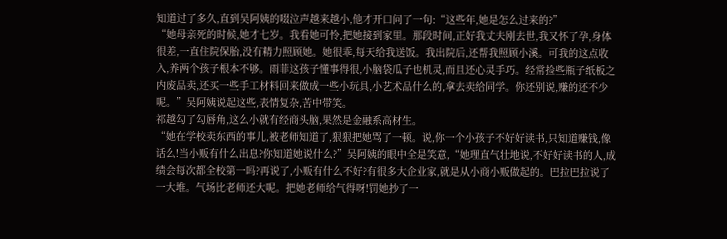知道过了多久,直到吴阿姨的啜泣声越来越小,他才开口问了一句:“这些年,她是怎么过来的?”
“她母亲死的时候,她才七岁。我看她可怜,把她接到家里。那段时间,正好我丈夫刚去世,我又怀了孕,身体很差,一直住院保胎,没有精力照顾她。她很乖,每天给我送饭。我出院后,还帮我照顾小溪。可我的这点收入,养两个孩子根本不够。雨菲这孩子懂事得很,小脑袋瓜子也机灵,而且还心灵手巧。经常捡些瓶子纸板之内废品卖,还买一些手工材料回来做成一些小玩具,小艺术品什么的,拿去卖给同学。你还别说,赚的还不少呢。”吴阿姨说起这些,表情复杂,苦中带笑。
祁越勾了勾唇角,这么小就有经商头脑,果然是金融系高材生。
“她在学校卖东西的事儿,被老师知道了,狠狠把她骂了一顿。说,你一个小孩子不好好读书,只知道赚钱,像话么!当小贩有什么出息?你知道她说什么?”吴阿姨的眼中全是笑意,“她理直气壮地说,不好好读书的人,成绩会每次都全校第一吗?再说了,小贩有什么不好?有很多大企业家,就是从小商小贩做起的。巴拉巴拉说了一大堆。气场比老师还大呢。把她老师给气得呀!罚她抄了一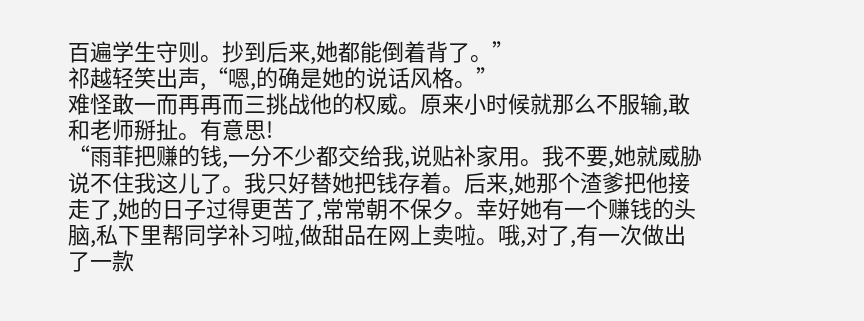百遍学生守则。抄到后来,她都能倒着背了。”
祁越轻笑出声,“嗯,的确是她的说话风格。”
难怪敢一而再再而三挑战他的权威。原来小时候就那么不服输,敢和老师掰扯。有意思!
“雨菲把赚的钱,一分不少都交给我,说贴补家用。我不要,她就威胁说不住我这儿了。我只好替她把钱存着。后来,她那个渣爹把他接走了,她的日子过得更苦了,常常朝不保夕。幸好她有一个赚钱的头脑,私下里帮同学补习啦,做甜品在网上卖啦。哦,对了,有一次做出了一款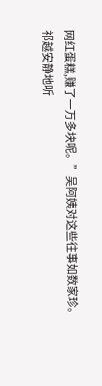网红蛋糕,赚了一万多块呢。”吴阿姨对这些往事如数家珍。
祁越安静地听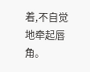着,不自觉地牵起唇角。